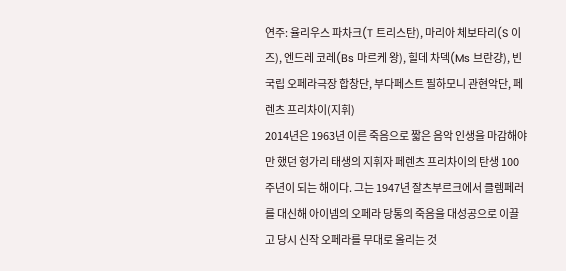연주: 율리우스 파차크(T 트리스탄), 마리아 체보타리(S 이즈), 엔드레 코레(Bs 마르케 왕), 힐데 차덱(Ms 브란걍), 빈 국립 오페라극장 합창단, 부다페스트 필하모니 관현악단, 페렌츠 프리차이(지휘)
2014년은 1963년 이른 죽음으로 짧은 음악 인생을 마감해야만 했던 헝가리 태생의 지휘자 페렌츠 프리차이의 탄생 100주년이 되는 해이다. 그는 1947년 잘츠부르크에서 클렘페러를 대신해 아이넴의 오페라 당통의 죽음을 대성공으로 이끌고 당시 신작 오페라를 무대로 올리는 것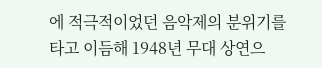에 적극적이었던 음악제의 분위기를 타고 이듬해 1948년 무대 상연으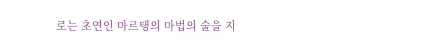로는 초연인 마르탱의 마법의 술을 지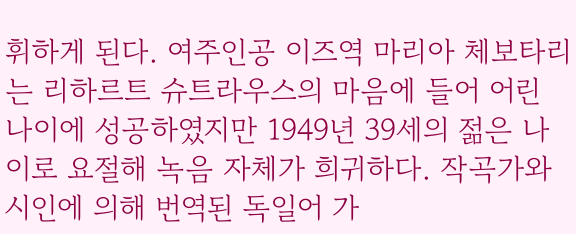휘하게 된다. 여주인공 이즈역 마리아 체보타리는 리하르트 슈트라우스의 마음에 들어 어린 나이에 성공하였지만 1949년 39세의 젊은 나이로 요절해 녹음 자체가 희귀하다. 작곡가와 시인에 의해 번역된 독일어 가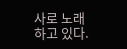사로 노래하고 있다.